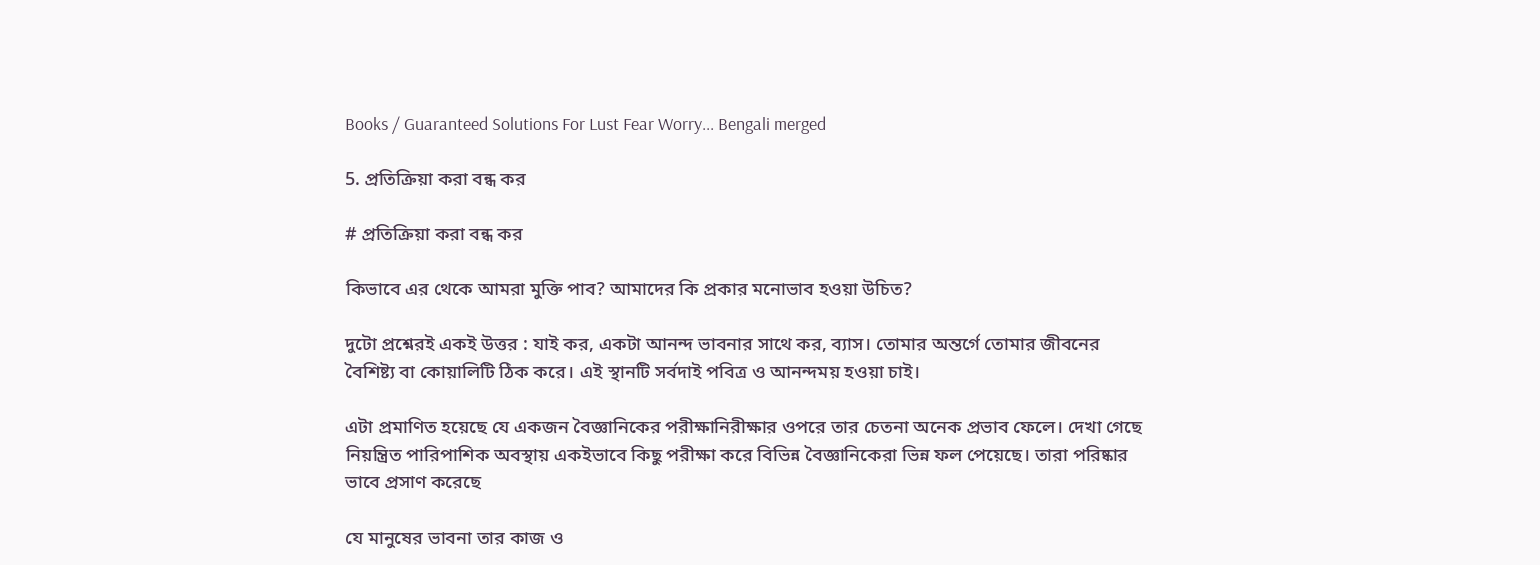Books / Guaranteed Solutions For Lust Fear Worry... Bengali merged

5. প্রতিক্রিয়া করা বন্ধ কর

# প্রতিক্রিয়া করা বন্ধ কর

কিভাবে এর থেকে আমরা মুক্তি পাব? আমাদের কি প্রকার মনোভাব হওয়া উচিত?

দুটো প্রশ্নেরই একই উত্তর : যাই কর, একটা আনন্দ ভাবনার সাথে কর, ব্যাস। তোমার অন্তর্গে তোমার জীবনের বৈশিষ্ট্য বা কোয়ালিটি ঠিক করে। এই স্থানটি সর্বদাই পবিত্র ও আনন্দময় হওয়া চাই।

এটা প্রমাণিত হয়েছে যে একজন বৈজ্ঞানিকের পরীক্ষানিরীক্ষার ওপরে তার চেতনা অনেক প্রভাব ফেলে। দেখা গেছে নিয়ন্ত্রিত পারিপাশিক অবস্থায় একইভাবে কিছু পরীক্ষা করে বিভিন্ন বৈজ্ঞানিকেরা ভিন্ন ফল পেয়েছে। তারা পরিষ্কার ভাবে প্রসাণ করেছে

যে মানুষের ভাবনা তার কাজ ও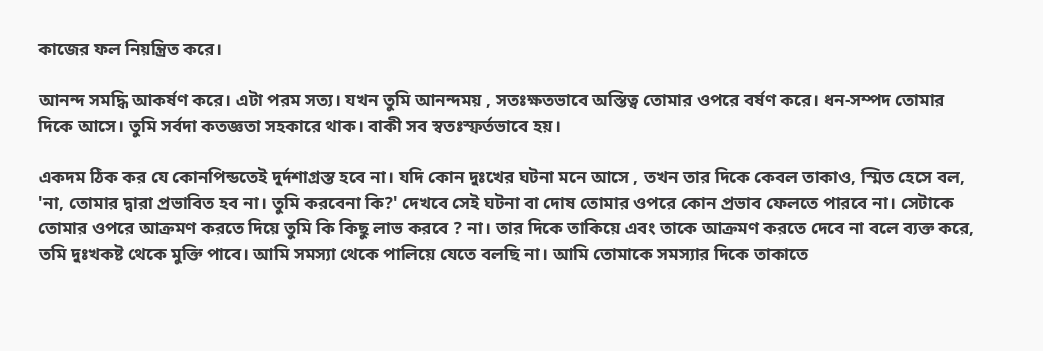কাজের ফল নিয়ন্ত্রিত করে।

আনন্দ সমদ্ধি আকর্ষণ করে। এটা পরম সত্য। যখন তুমি আনন্দময় , সতঃক্ষতভাবে অস্তিত্ব তোমার ওপরে বর্ষণ করে। ধন-সম্পদ তোমার দিকে আসে। তুমি সর্বদা কতজ্ঞতা সহকারে থাক। বাকী সব স্বতঃস্ফর্তভাবে হয়।

একদম ঠিক কর যে কোনপিন্ডতেই দুর্দশাগ্রস্ত হবে না। যদি কোন দুঃখের ঘটনা মনে আসে , তখন তার দিকে কেবল তাকাও, স্মিত হেসে বল, 'না, তোমার দ্বারা প্রভাবিত হব না। তুমি করবেনা কি?' দেখবে সেই ঘটনা বা দোষ তোমার ওপরে কোন প্রভাব ফেলতে পারবে না। সেটাকে তোমার ওপরে আক্রমণ করতে দিয়ে তুমি কি কিছু লাভ করবে ? না। তার দিকে তাকিয়ে এবং তাকে আক্রমণ করতে দেবে না বলে ব্যক্ত করে, তমি দুঃখকষ্ট থেকে মুক্তি পাবে। আমি সমস্যা থেকে পালিয়ে যেতে বলছি না। আমি তোমাকে সমস্যার দিকে তাকাতে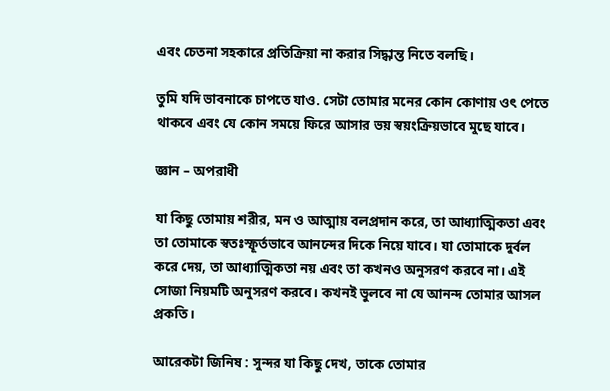এবং চেতনা সহকারে প্রতিক্রিয়া না করার সিদ্ধান্ত নিতে বলছি।

তুমি যদি ভাবনাকে চাপতে যাও. সেটা তোমার মনের কোন কোণায় ওৎ পেতে থাকবে এবং যে কোন সময়ে ফিরে আসার ভয় স্বয়ংক্রিয়ভাবে মুছে যাবে।

জ্ঞান – অপরাধী

যা কিছু তোমায় শরীর, মন ও আত্মায় বলপ্রদান করে, তা আধ্যাত্মিকতা এবং তা তোমাকে স্বতঃস্ফূর্তভাবে আনন্দের দিকে নিয়ে যাবে। যা তোমাকে দুর্বল করে দেয়, তা আধ্যাত্মিকতা নয় এবং তা কখনও অনুসরণ করবে না। এই সোজা নিয়মটি অনুসরণ করবে। কখনই ভুলবে না যে আনন্দ তোমার আসল প্রকতি।

আরেকটা জিনিষ : সুন্দর যা কিছু দেখ, তাকে তোমার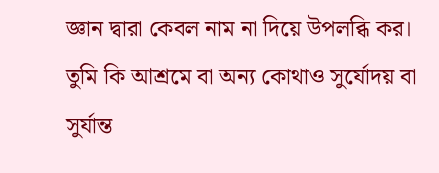জ্ঞান দ্বারা কেবল নাম না দিয়ে উপলব্ধি কর। তুমি কি আশ্রমে বা অন্য কোথাও সুর্যোদয় বা সুর্যান্ত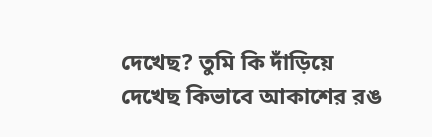দেখেছ? তুমি কি দাঁড়িয়ে দেখেছ কিভাবে আকাশের রঙ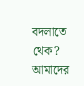বদলাতে থেক? আমাদের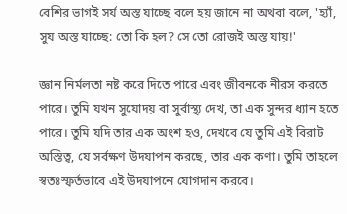বেশির ভাগই সর্য অস্ত যাচ্ছে বলে হয় জানে না অথবা বলে, 'হ্যাঁ, সুয অস্ত যাচ্ছে: তো কি হল? সে তো রোজই অস্ত যায়!'

জ্ঞান নির্মলতা নষ্ট করে দিতে পারে এবং জীবনকে নীরস করতে পারে। তুমি যখন সুযোদয় বা সুর্বাস্থ্য দেখ, তা এক সুন্দর ধ্যান হতে পারে। তুমি যদি তার এক অংশ হও, দেখবে যে তুমি এই বিরাট অস্তিত্ব, যে সর্বক্ষণ উদযাপন করছে, তার এক কণা। তুমি তাহলে স্বতঃস্ফর্তভাবে এই উদযাপনে যোগদান করবে।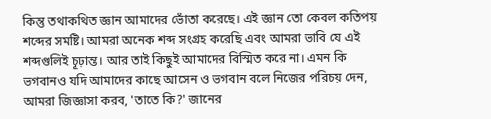কিন্তু তথাকথিত জ্ঞান আমাদের ভোঁতা করেছে। এই জ্ঞান তো কেবল কতিপয় শব্দের সমষ্টি। আমরা অনেক শব্দ সংগ্রহ করেছি এবং আমরা ভাবি যে এই শব্দগুলিই চূঢ়ান্ত। আর তাই কিছুই আমাদের বিস্মিত করে না। এমন কি ভগবানও যদি আমাদের কাছে আসেন ও ভগবান বলে নিজের পরিচয় দেন, আমরা জিজ্ঞাসা করব, 'তাতে কি?' জানের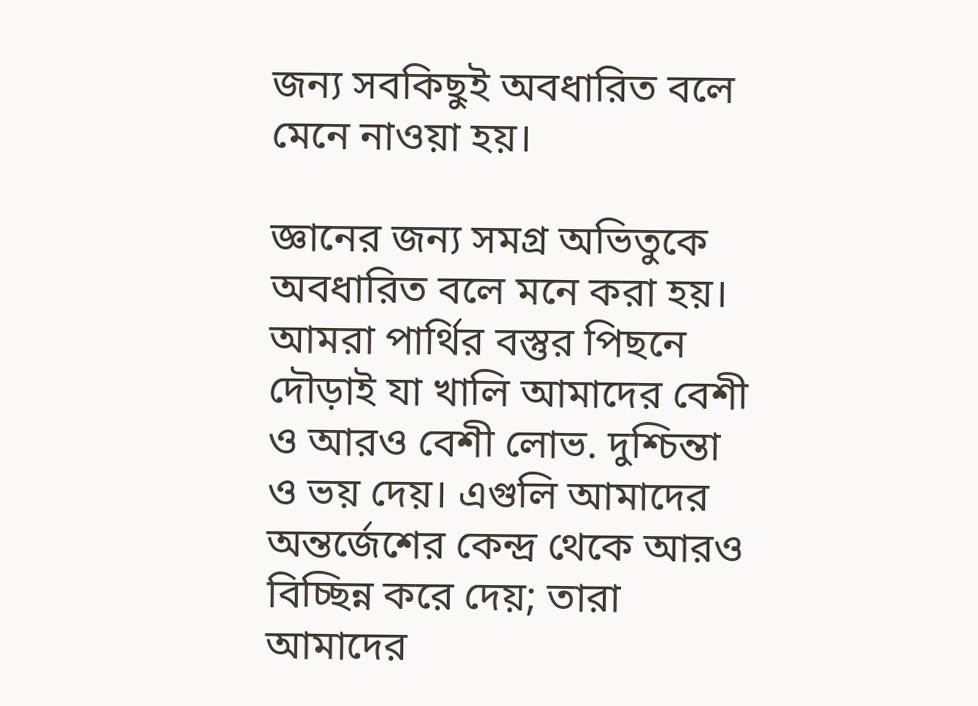জন্য সবকিছুই অবধারিত বলে মেনে নাওয়া হয়।

জ্ঞানের জন্য সমগ্র অভিতুকে অবধারিত বলে মনে করা হয়। আমরা পার্থির বস্তুর পিছনে দৌড়াই যা খালি আমাদের বেশী ও আরও বেশী লোভ. দুশ্চিন্তা ও ভয় দেয়। এগুলি আমাদের অন্তর্জেশের কেন্দ্র থেকে আরও বিচ্ছিন্ন করে দেয়; তারা আমাদের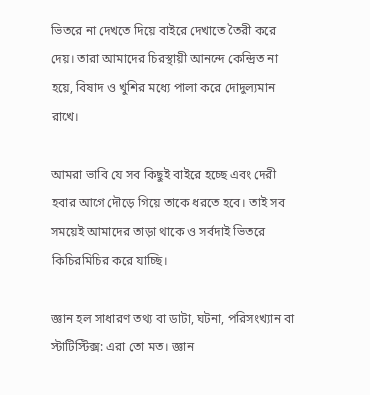ভিতরে না দেখতে দিয়ে বাইরে দেখাতে তৈরী করে দেয়। তারা আমাদের চিরস্থায়ী আনন্দে কেন্দ্রিত না হয়ে, বিষাদ ও খুশির মধ্যে পালা করে দোদুল্যমান রাখে।

আমরা ভাবি যে সব কিছুই বাইরে হচ্ছে এবং দেরী হবার আগে দৌড়ে গিয়ে তাকে ধরতে হবে। তাই সব সময়েই আমাদের তাড়া থাকে ও সর্বদাই ভিতরে কিচিরমিচির করে যাচ্ছি।

জ্ঞান হল সাধারণ তথ্য বা ডাটা, ঘটনা, পরিসংখ্যান বা স্টাটিস্টিক্স: এরা তো মত। জ্ঞান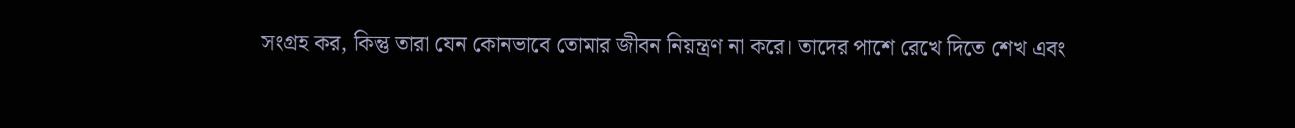সংগ্রহ কর, কিন্তু তারা যেন কোনভাবে তোমার জীবন নিয়ন্ত্রণ না করে। তাদের পাশে রেখে দিতে শেখ এবং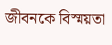জীবনকে বিস্ময়তা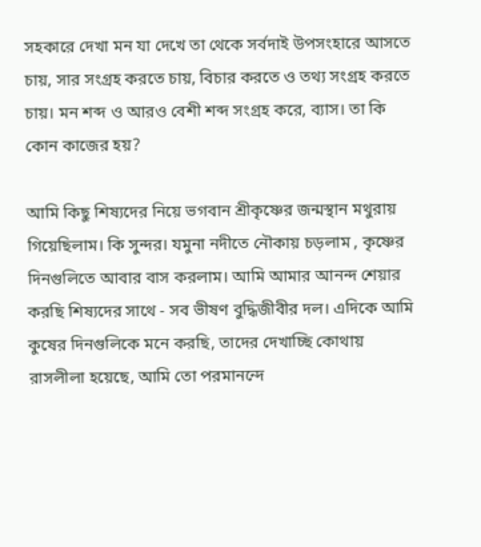সহকারে দেখা মন যা দেখে তা থেকে সর্বদাই উপসংহারে আসতে চায়, সার সংগ্রহ করতে চায়, বিচার করতে ও তথ্য সংগ্রহ করতে চায়। মন শব্দ ও আরও বেশী শব্দ সংগ্রহ করে, ব্যাস। তা কি কোন কাজের হয়?

আমি কিছু শিষ্যদের নিয়ে ভগবান শ্রীকৃষ্ণের জন্মস্থান মথুরায় গিয়েছিলাম। কি সুন্দর। যমুনা নদীতে নৌকায় চড়লাম , কৃষ্ণের দিনগুলিতে আবার বাস করলাম। আমি আমার আনন্দ শেয়ার করছি শিষ্যদের সাথে - সব ভীষণ বুদ্ধিজীবীর দল। এদিকে আমি কুষের দিনগুলিকে মনে করছি, তাদের দেখাচ্ছি কোথায় রাসলীলা হয়েছে, আমি তো পরমানন্দে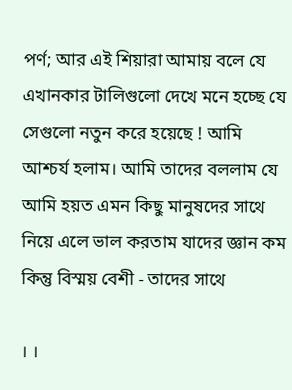পর্ণ; আর এই শিয়ারা আমায় বলে যে এখানকার টালিগুলো দেখে মনে হচ্ছে যে সেগুলো নতুন করে হয়েছে ! আমি আশ্চর্য হলাম। আমি তাদের বললাম যে আমি হয়ত এমন কিছু মানুষদের সাথে নিয়ে এলে ভাল করতাম যাদের জ্ঞান কম কিন্তু বিস্ময় বেশী - তাদের সাথে

। ।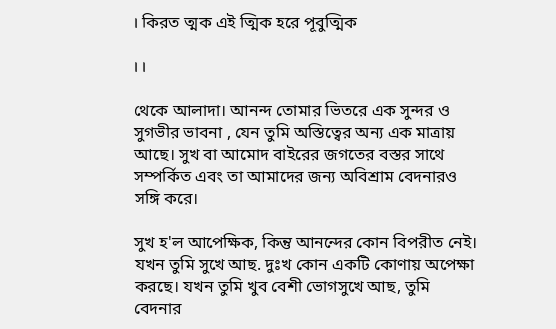। কিরত ত্মক এই ত্মিক হরে পূবুত্মিক

। ।

থেকে আলাদা। আনন্দ তোমার ভিতরে এক সুন্দর ও সুগভীর ভাবনা , যেন তুমি অস্তিত্বের অন্য এক মাত্রায় আছে। সুখ বা আমোদ বাইরের জগতের বস্তর সাথে সম্পর্কিত এবং তা আমাদের জন্য অবিশ্রাম বেদনারও সঙ্গি করে।

সুখ হ'ল আপেক্ষিক, কিন্তু আনন্দের কোন বিপরীত নেই। যখন তুমি সুখে আছ. দুঃখ কোন একটি কোণায় অপেক্ষা করছে। যখন তুমি খুব বেশী ভোগসুখে আছ, তুমি বেদনার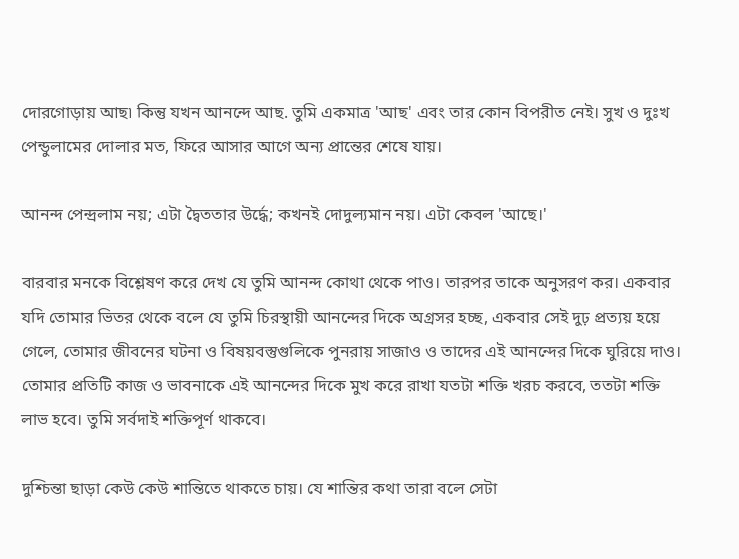দোরগোড়ায় আছ৷ কিন্তু যখন আনন্দে আছ. তুমি একমাত্র 'আছ' এবং তার কোন বিপরীত নেই। সুখ ও দুঃখ পেন্ডুলামের দোলার মত, ফিরে আসার আগে অন্য প্রান্তের শেষে যায়।

আনন্দ পেন্দ্রলাম নয়; এটা দ্বৈততার উর্দ্ধে; কখনই দোদুল্যমান নয়। এটা কেবল 'আছে।'

বারবার মনকে বিশ্লেষণ করে দেখ যে তুমি আনন্দ কোথা থেকে পাও। তারপর তাকে অনুসরণ কর। একবার যদি তোমার ভিতর থেকে বলে যে তুমি চিরস্থায়ী আনন্দের দিকে অগ্রসর হচ্ছ, একবার সেই দুঢ় প্রত্যয় হয়ে গেলে, তোমার জীবনের ঘটনা ও বিষয়বস্তুগুলিকে পুনরায় সাজাও ও তাদের এই আনন্দের দিকে ঘুরিয়ে দাও। তোমার প্রতিটি কাজ ও ভাবনাকে এই আনন্দের দিকে মুখ করে রাখা যতটা শক্তি খরচ করবে, ততটা শক্তি লাভ হবে। তুমি সর্বদাই শক্তিপূর্ণ থাকবে।

দুশ্চিন্তা ছাড়া কেউ কেউ শান্তিতে থাকতে চায়। যে শান্তির কথা তারা বলে সেটা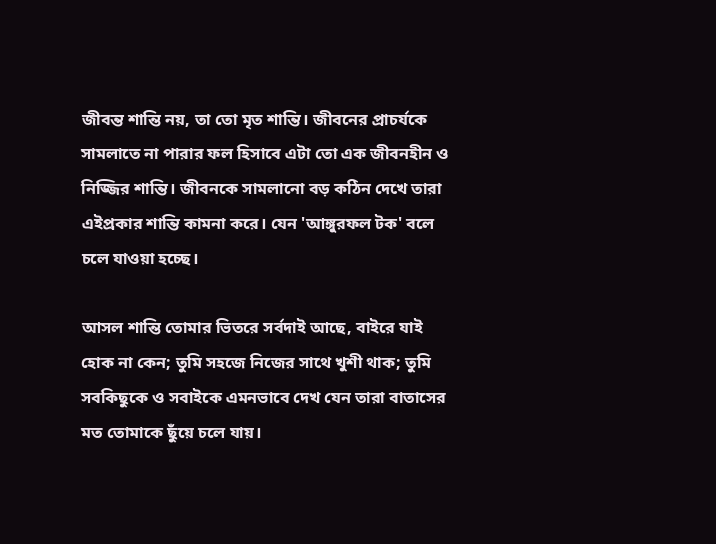জীবন্ত শান্তি নয়, তা তো মৃত শান্তি। জীবনের প্রাচর্যকে সামলাতে না পারার ফল হিসাবে এটা তো এক জীবনহীন ও নিজ্জির শান্তি। জীবনকে সামলানো বড় কঠিন দেখে তারা এইপ্রকার শান্তি কামনা করে। যেন 'আঙ্গুরফল টক' বলে চলে যাওয়া হচ্ছে।

আসল শান্তি তোমার ভিতরে সর্বদাই আছে, বাইরে যাই হোক না কেন; তুমি সহজে নিজের সাথে খুশী থাক; তুমি সবকিছুকে ও সবাইকে এমনভাবে দেখ যেন তারা বাতাসের মত তোমাকে ছুঁয়ে চলে যায়।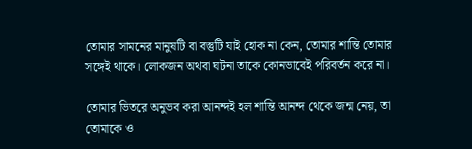তোমার সামনের মানুষটি বা বস্তুটি যাই হোক না কেন, তোমার শান্তি তোমার সঙ্গেই থাকে। লোকজন অথবা ঘটনা তাকে কোনভাবেই পরিবর্তন করে না।

তোমার ভিতরে অনুভব করা আনন্দই হল শান্তি আনন্দ থেকে জন্ম নেয়, তা তোমাকে ও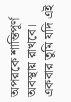অপরকে শান্তিপূর্ণ অবস্থায় রাখবে। একবার তুমি যদি এই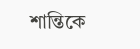শান্তিকে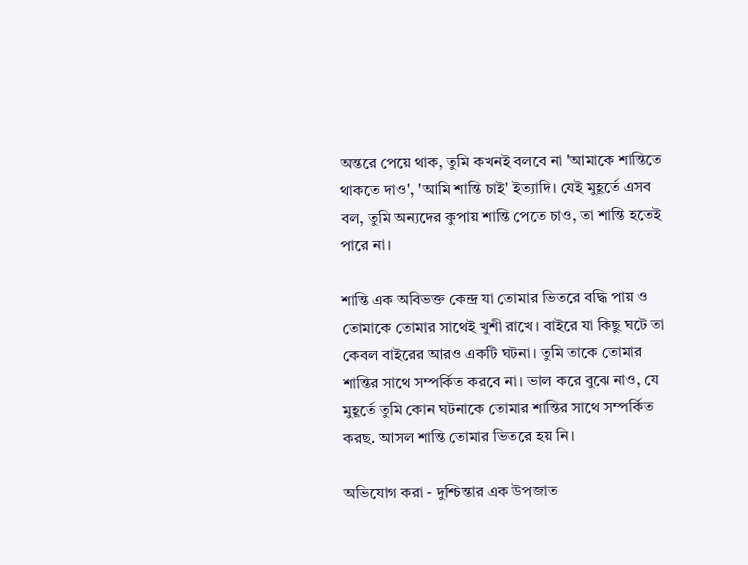অন্তরে পেয়ে থাক, তুমি কখনই বলবে না 'আমাকে শান্তিতে থাকতে দাও', 'আমি শান্তি চাই' ইত্যাদি। যেই মুহূর্তে এসব বল, তুমি অন্যদের কুপায় শান্তি পেতে চাও, তা শান্তি হতেই পারে না।

শান্তি এক অবিভক্ত কেন্দ্র যা তোমার ভিতরে বদ্ধি পায় ও তোমাকে তোমার সাথেই খুশী রাখে। বাইরে যা কিছু ঘটে তা কেবল বাইরের আরও একটি ঘটনা। তুমি তাকে তোমার শান্তির সাথে সম্পর্কিত করবে না। ভাল করে বুঝে নাও, যে মুহূর্তে তুমি কোন ঘটনাকে তোমার শান্তির সাথে সম্পর্কিত করছ. আসল শান্তি তোমার ভিতরে হয় নি।

অভিযোগ করা - দুশ্চিন্তার এক উপজাত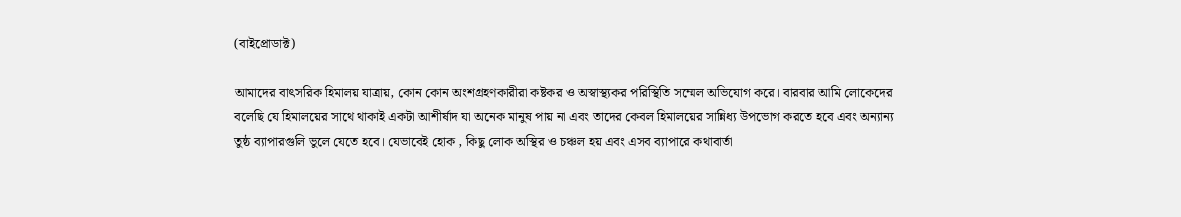(বাইপ্রোডাক্ট)

আমাদের বাৎসরিক হিমালয় যাত্রায়, কোন কোন অংশগ্রহণকারীরা কষ্টকর ও অস্বাস্থ্যকর পরিস্থিতি সম্মেল অভিযোগ করে। বারবার আমি লোকেদের বলেছি যে হিমালয়ের সাথে থাকাই একটা আশীর্ষাদ যা অনেক মানুষ পায় না এবং তাদের কেবল হিমালয়ের সান্নিধ্য উপভোগ করতে হবে এবং অন্যান্য তুষ্ঠ ব্যাপারগুলি ভুলে যেতে হবে। যেভাবেই হোক , কিছু লোক অস্থির ও চঞ্চল হয় এবং এসব ব্যাপারে কথাবার্তা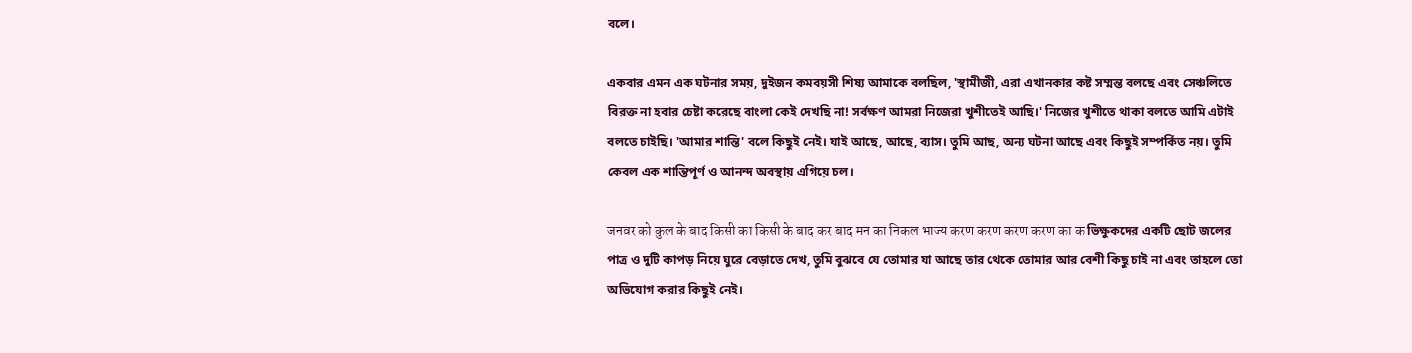বলে।

একবার এমন এক ঘটনার সময়, দুইজন কমবয়সী শিষ্য আমাকে বলছিল, 'স্থামীজী, এরা এখানকার কষ্ট সম্মন্ত বলছে এবং সেঞ্চলিতে বিরক্ত না হবার চেষ্টা করেছে বাংলা কেই দেখছি না! সর্বক্ষণ আমরা নিজেরা খুশীতেই আছি।' নিজের খুশীতে থাকা বলতে আমি এটাই বলতে চাইছি। 'আমার শান্তি' বলে কিছুই নেই। যাই আছে, আছে, ব্যাস। তুমি আছ, অন্য ঘটনা আছে এবং কিছুই সম্পর্কিত নয়। তুমি কেবল এক শান্তিপূর্ণ ও আনন্দ অবস্থায় এগিয়ে চল।

जनवर को कुल के बाद किसी का किसी के बाद कर बाद मन का निकल भाज्य करण करण करण करण का क ভিক্ষুকদের একটি ছোট জলের পাত্র ও দুটি কাপড় নিয়ে ঘুরে বেড়াতে দেখ, তুমি বুঝবে যে তোমার যা আছে তার থেকে তোমার আর বেশী কিছু চাই না এবং তাহলে তো অভিযোগ করার কিছুই নেই।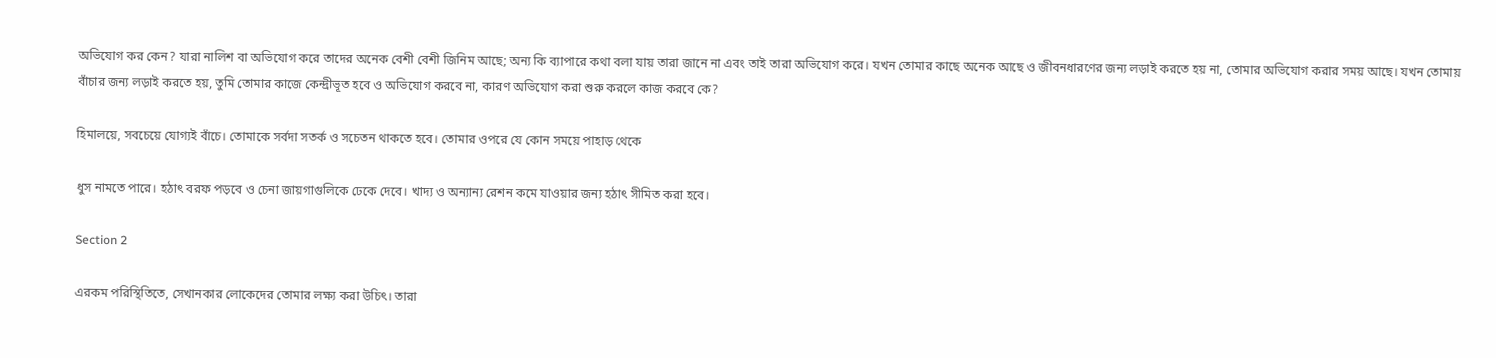অভিযোগ কর কেন? যারা নালিশ বা অভিযোগ করে তাদের অনেক বেশী বেশী জিনিম আছে; অন্য কি ব্যাপারে কথা বলা যায় তারা জানে না এবং তাই তারা অভিযোগ করে। যখন তোমার কাছে অনেক আছে ও জীবনধারণের জন্য লড়াই করতে হয় না, তোমার অভিযোগ করার সময় আছে। যখন তোমায় বাঁচার জন্য লড়াই করতে হয়, তুমি তোমার কাজে কেন্দ্রীভূত হবে ও অভিযোগ করবে না, কারণ অভিযোগ করা শুরু করলে কাজ করবে কে?

হিমালয়ে, সবচেয়ে যোগ্যই বাঁচে। তোমাকে সর্বদা সতর্ক ও সচেতন থাকতে হবে। তোমার ওপরে যে কোন সময়ে পাহাড় থেকে

ধুস নামতে পারে। হঠাৎ বরফ পড়বে ও চেনা জায়গাগুলিকে ঢেকে দেবে। খাদ্য ও অন্যান্য রেশন কমে যাওয়ার জন্য হঠাৎ সীমিত করা হবে।

Section 2

এরকম পরিস্থিতিতে, সেখানকার লোকেদের তোমার লক্ষ্য করা উচিৎ। তারা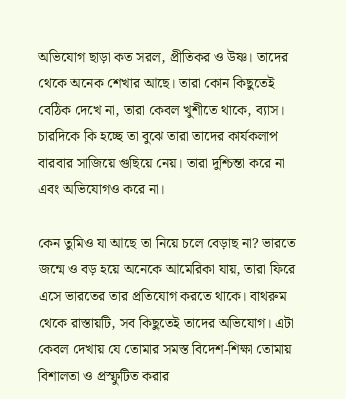অভিযোগ ছাড়া কত সরল, প্রীতিকর ও উষ্ণ। তাদের থেকে অনেক শেখার আছে। তারা কোন কিছুতেই বেঠিক দেখে না, তারা কেবল খুশীতে থাকে, ব্যাস। চারদিকে কি হচ্ছে তা বুঝে তারা তাদের কার্যকলাপ বারবার সাজিয়ে গুছিয়ে নেয়। তারা দুশ্চিন্তা করে না এবং অভিযোগও করে না।

কেন তুমিও যা আছে তা নিয়ে চলে বেড়াছ না? ভারতে জন্মে ও বড় হয়ে অনেকে আমেরিকা যায়, তারা ফিরে এসে ভারতের তার প্রতিযোগ করতে থাকে। বাথরুম থেকে রাস্তায়টি, সব কিছুতেই তাদের অভিযোগ। এটা কেবল দেখায় যে তোমার সমস্ত বিদেশ-শিক্ষা তোমায় বিশালতা ও প্রস্ফুটিত করার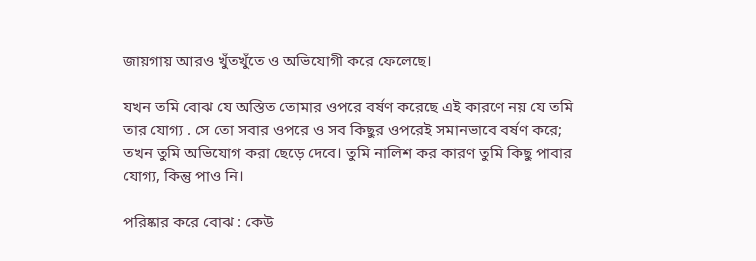জায়গায় আরও খুঁতখুঁতে ও অভিযোগী করে ফেলেছে।

যখন তমি বোঝ যে অস্তিত তোমার ওপরে বর্ষণ করেছে এই কারণে নয় যে তমি তার যোগ্য . সে তো সবার ওপরে ও সব কিছুর ওপরেই সমানভাবে বর্ষণ করে; তখন তুমি অভিযোগ করা ছেড়ে দেবে। তুমি নালিশ কর কারণ তুমি কিছু পাবার যোগ্য, কিন্তু পাও নি।

পরিষ্কার করে বোঝ : কেউ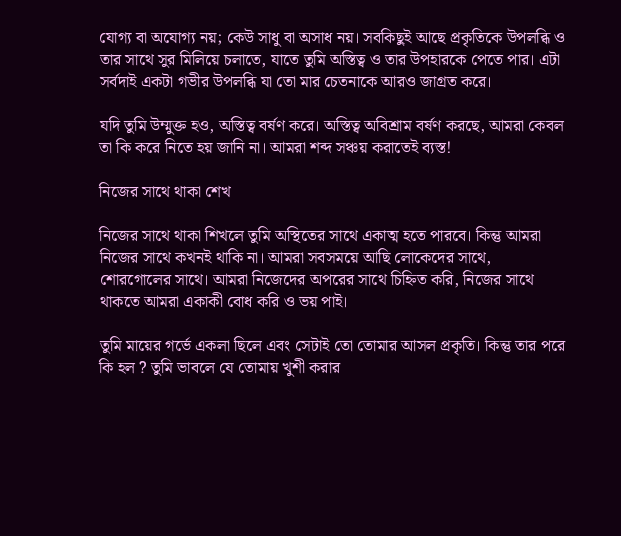যোগ্য বা অযোগ্য নয়; কেউ সাধু বা অসাধ নয়। সবকিছুই আছে প্রকৃতিকে উপলব্ধি ও তার সাথে সুর মিলিয়ে চলাতে, যাতে তুমি অস্তিত্ব ও তার উপহারকে পেতে পার। এটা সর্বদাই একটা গভীর উপলব্ধি যা তো মার চেতনাকে আরও জাগ্রত করে।

যদি তুমি উম্মুক্ত হও, অস্তিত্ব বর্ষণ করে। অস্তিত্ব অবিশ্রাম বর্ষণ করছে, আমরা কেবল তা কি করে নিতে হয় জানি না। আমরা শব্দ সঞ্চয় করাতেই ব্যস্ত!

নিজের সাথে থাকা শেখ

নিজের সাথে থাকা শিখলে তুমি অস্থিতের সাথে একাত্ম হতে পারবে। কিন্তু আমরা নিজের সাথে কখনই থাকি না। আমরা সবসময়ে আছি লোকেদের সাথে, শোরগোলের সাথে। আমরা নিজেদের অপরের সাথে চিহ্নিত করি, নিজের সাথে থাকতে আমরা একাকী বোধ করি ও ভয় পাই।

তুমি মায়ের গর্ভে একলা ছিলে এবং সেটাই তো তোমার আসল প্রকৃতি। কিন্তু তার পরে কি হল ? তুমি ভাবলে যে তোমায় খুশী করার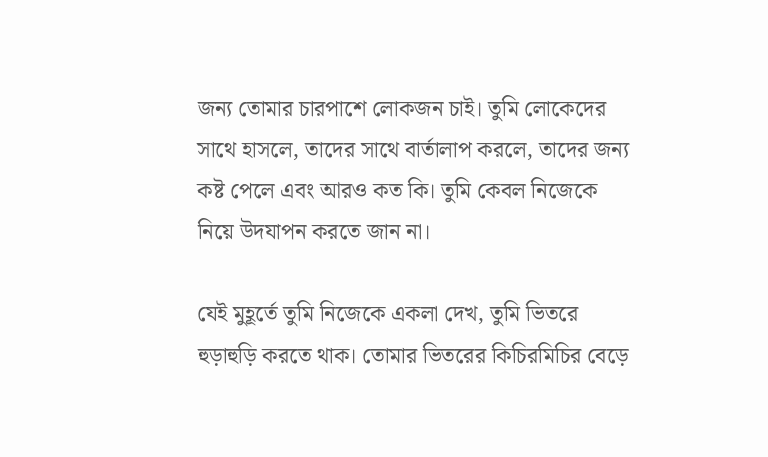জন্য তোমার চারপাশে লোকজন চাই। তুমি লোকেদের সাথে হাসলে, তাদের সাথে বার্তালাপ করলে, তাদের জন্য কষ্ট পেলে এবং আরও কত কি। তুমি কেবল নিজেকে নিয়ে উদযাপন করতে জান না।

যেই মুহূর্তে তুমি নিজেকে একলা দেখ, তুমি ভিতরে হুড়াহুড়ি করতে থাক। তোমার ভিতরের কিচিরমিচির বেড়ে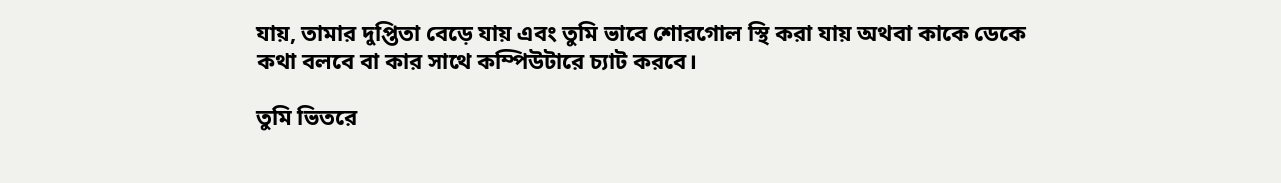যায়, তামার দুপ্তিতা বেড়ে যায় এবং তুমি ভাবে শোরগোল স্থি করা যায় অথবা কাকে ডেকে কথা বলবে বা কার সাথে কম্পিউটারে চ্যাট করবে।

তুমি ভিতরে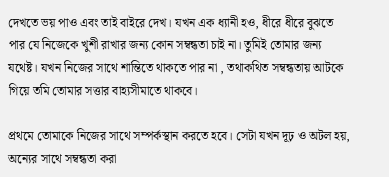দেখতে ভয় পাও এবং তাই বাইরে দেখ। যখন এক ধ্যানী হও, ধীরে ধীরে বুঝতে পার যে নিজেকে খুশী রাখার জন্য কোন সম্বন্ধতা চাই না। তুমিই তোমার জন্য যথেষ্ট। যখন নিজের সাথে শান্তিতে থাকতে পার না , তথাকথিত সম্বন্ধতায় আটকে গিয়ে তমি তোমার সত্তার বাহ্যসীমাতে থাকবে।

প্রথমে তোমাকে নিজের সাথে সম্পর্কস্থান করতে হবে। সেটা যখন দূঢ় ও অটল হয়, অন্যের সাথে সম্বন্ধতা করা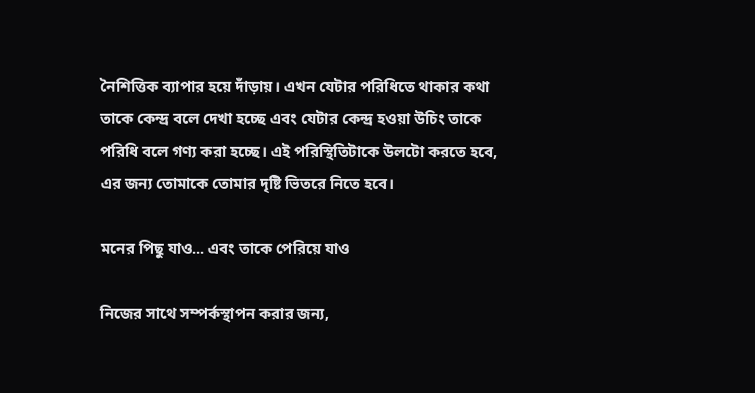নৈশিত্তিক ব্যাপার হয়ে দাঁড়ায়। এখন যেটার পরিধিতে থাকার কথা তাকে কেন্দ্র বলে দেখা হচ্ছে এবং যেটার কেন্দ্র হওয়া উচিং তাকে পরিধি বলে গণ্য করা হচ্ছে। এই পরিস্থিতিটাকে উলটো করতে হবে, এর জন্য তোমাকে তোমার দৃষ্টি ভিতরে নিতে হবে।

মনের পিছু যাও... এবং তাকে পেরিয়ে যাও

নিজের সাথে সম্পর্কস্থাপন করার জন্য,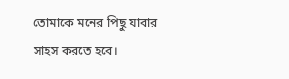তোমাকে মনের পিছু যাবার সাহস করতে হবে।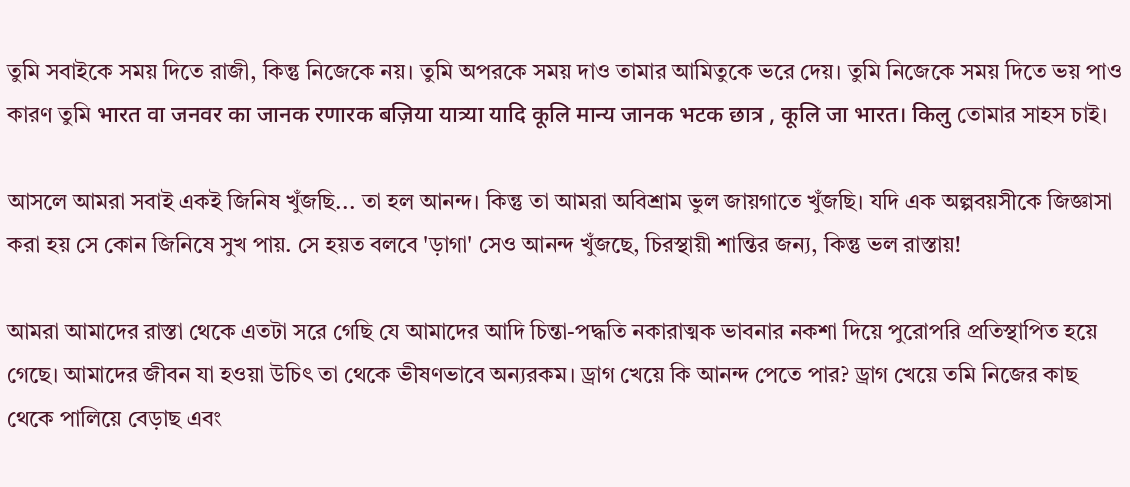তুমি সবাইকে সময় দিতে রাজী, কিন্তু নিজেকে নয়। তুমি অপরকে সময় দাও তামার আমিতুকে ভরে দেয়। তুমি নিজেকে সময় দিতে ভয় পাও কারণ তুমি भारत वा जनवर का जानक रणारक बज़िया यात्र्या यादि कूलि मान्य जानक भटक छात्र , कूलि जा भारत। किलु তোমার সাহস চাই।

আসলে আমরা সবাই একই জিনিষ খুঁজছি... তা হল আনন্দ। কিন্তু তা আমরা অবিশ্রাম ভুল জায়গাতে খুঁজছি। যদি এক অল্পবয়সীকে জিজ্ঞাসা করা হয় সে কোন জিনিষে সুখ পায়. সে হয়ত বলবে 'ড়াগা' সেও আনন্দ খুঁজছে, চিরস্থায়ী শান্তির জন্য, কিন্তু ভল রাস্তায়!

আমরা আমাদের রাস্তা থেকে এতটা সরে গেছি যে আমাদের আদি চিন্তা-পদ্ধতি নকারাত্মক ভাবনার নকশা দিয়ে পুরোপরি প্রতিস্থাপিত হয়ে গেছে। আমাদের জীবন যা হওয়া উচিৎ তা থেকে ভীষণভাবে অন্যরকম। ড্রাগ খেয়ে কি আনন্দ পেতে পার? ড্রাগ খেয়ে তমি নিজের কাছ থেকে পালিয়ে বেড়াছ এবং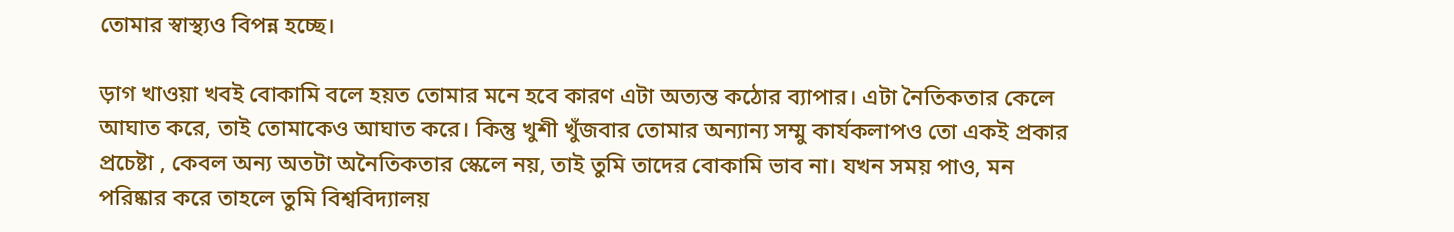তোমার স্বাস্থ্যও বিপন্ন হচ্ছে।

ড়াগ খাওয়া খবই বোকামি বলে হয়ত তোমার মনে হবে কারণ এটা অত্যন্ত কঠোর ব্যাপার। এটা নৈতিকতার কেলে আঘাত করে, তাই তোমাকেও আঘাত করে। কিন্তু খুশী খুঁজবার তোমার অন্যান্য সম্মু কার্যকলাপও তো একই প্রকার প্রচেষ্টা , কেবল অন্য অতটা অনৈতিকতার স্কেলে নয়, তাই তুমি তাদের বোকামি ভাব না। যখন সময় পাও, মন পরিষ্কার করে তাহলে তুমি বিশ্ববিদ্যালয়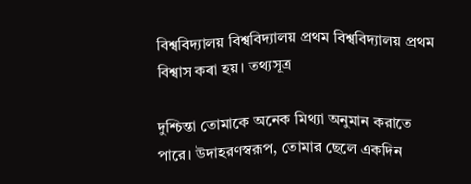বিশ্ববিদ্যালয় বিশ্ববিদ্যালয় প্ৰথম বিশ্ববিদ্যালয় প্ৰথম বিশ্বাস কৰা হয়। তথ্যসূত্ৰ

দুশ্চিন্তা তোমাকে অনেক মিথ্যা অনুমান করাতে পারে। উদাহরণস্বরূপ, তোমার ছেলে একদিন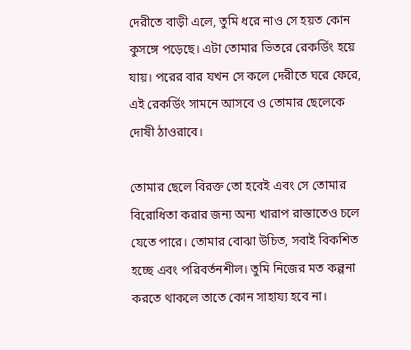দেরীতে বাড়ী এলে, তুমি ধরে নাও সে হয়ত কোন কুসঙ্গে পড়েছে। এটা তোমার ভিতরে রেকর্ডিং হয়ে যায়। পরের বার যখন সে কলে দেরীতে ঘরে ফেরে, এই রেকর্ডিং সামনে আসবে ও তোমার ছেলেকে দোষী ঠাওরাবে।

তোমার ছেলে বিরক্ত তো হবেই এবং সে তোমার বিরোধিতা করার জন্য অন্য খারাপ রাস্তাতেও চলে যেতে পারে। তোমার বোঝা উচিত, সবাই বিকশিত হচ্ছে এবং পরিবর্তনশীল। তুমি নিজের মত কল্পনা করতে থাকলে তাতে কোন সাহায্য হবে না।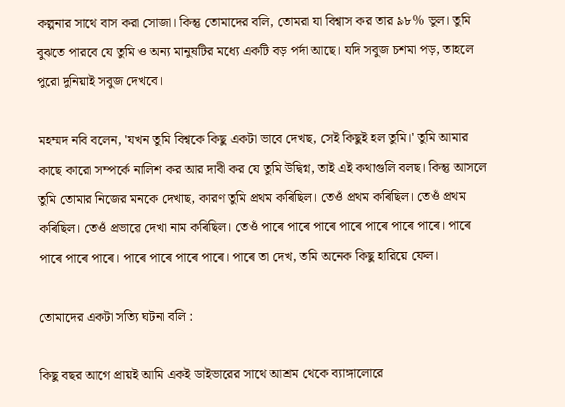কল্পনার সাথে বাস করা সোজা। কিন্তু তোমাদের বলি, তোমরা যা বিশ্বাস কর তার ৯৮% ভুল। তুমি বুঝতে পারবে যে তুমি ও অন্য মানুষটির মধ্যে একটি বড় পর্দা আছে। যদি সবুজ চশমা পড়, তাহলে পুরো দুনিয়াই সবুজ দেখবে।

মহম্মদ নবি বলেন, 'যখন তুমি বিশ্বকে কিছু একটা ভাবে দেখছ, সেই কিছুই হল তুমি।' তুমি আমার কাছে কারো সম্পর্কে নালিশ কর আর দাবী কর যে তুমি উদ্বিগ্ন, তাই এই কথাগুলি বলছ। কিন্তু আসলে তুমি তোমার নিজের মনকে দেখাছ, কারণ তুমি প্ৰথম কৰিছিল। তেওঁ প্ৰথম কৰিছিল। তেওঁ প্ৰথম কৰিছিল। তেওঁ প্ৰভাৱে দেখা নাম কৰিছিল। তেওঁ পাৰে পাৰে পাৰে পাৰে পাৰে পাৰে পাৰে। পাৰে পাৰে পাৰে পাৰে। পাৰে পাৰে পাৰে পাৰে। পাৰে তা দেখ, তমি অনেক কিছু হারিয়ে ফেল।

তোমাদের একটা সত্যি ঘটনা বলি :

কিছু বছর আগে প্রায়ই আমি একই ডাইভারের সাথে আশ্রম থেকে ব্যাঙ্গালোরে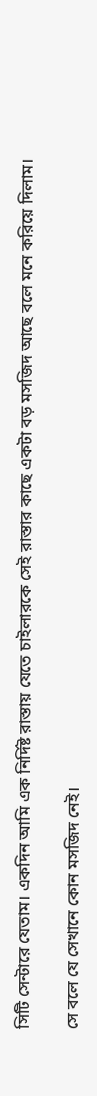সিটি সেন্টারে যেতাম। একদিন আমি এক নির্দিষ্ট রাস্তায় যেতে চাইলারকে সেই রাস্তার কাছে একটা বড় মসজিদ আছে বলে মনে করিয়ে দিলাম।

সে বলে যে সেখানে কোন মসজিদ নেই।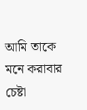আমি তাকে মনে করাবার চেষ্টা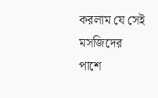করলাম যে সেই মসজিদের পাশে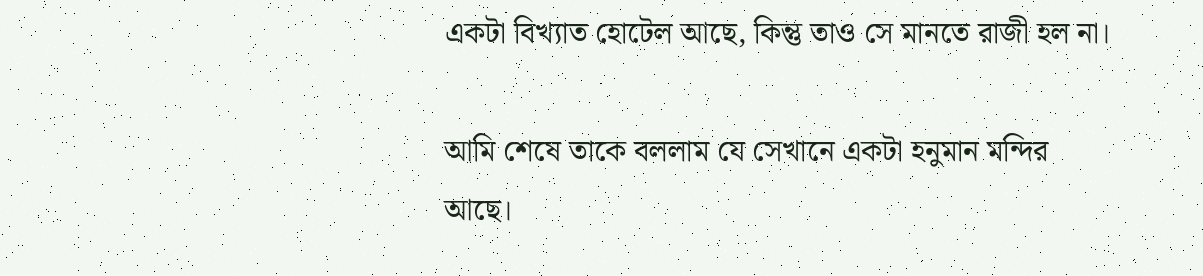একটা বিখ্যাত হোটেল আছে, কিন্তু তাও সে মানতে রাজী হল না।

আমি শেষে তাকে বললাম যে সেখানে একটা হনুমান মন্দির আছে।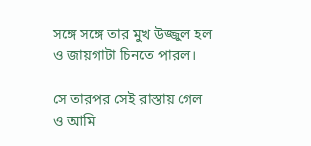সঙ্গে সঙ্গে তার মুখ উজ্জুল হল ও জায়গাটা চিনতে পারল।

সে তারপর সেই রাস্তায় গেল ও আমি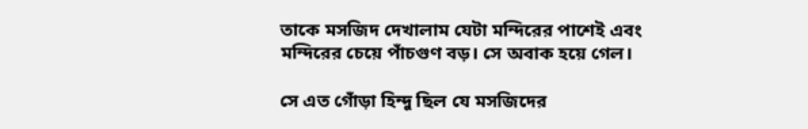তাকে মসজিদ দেখালাম যেটা মন্দিরের পাশেই এবং মন্দিরের চেয়ে পাঁচগুণ বড়। সে অবাক হয়ে গেল।

সে এত গোঁড়া হিন্দু ছিল যে মসজিদের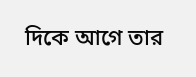দিকে আগে তার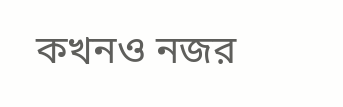কখনও নজর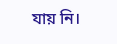যায় নি।